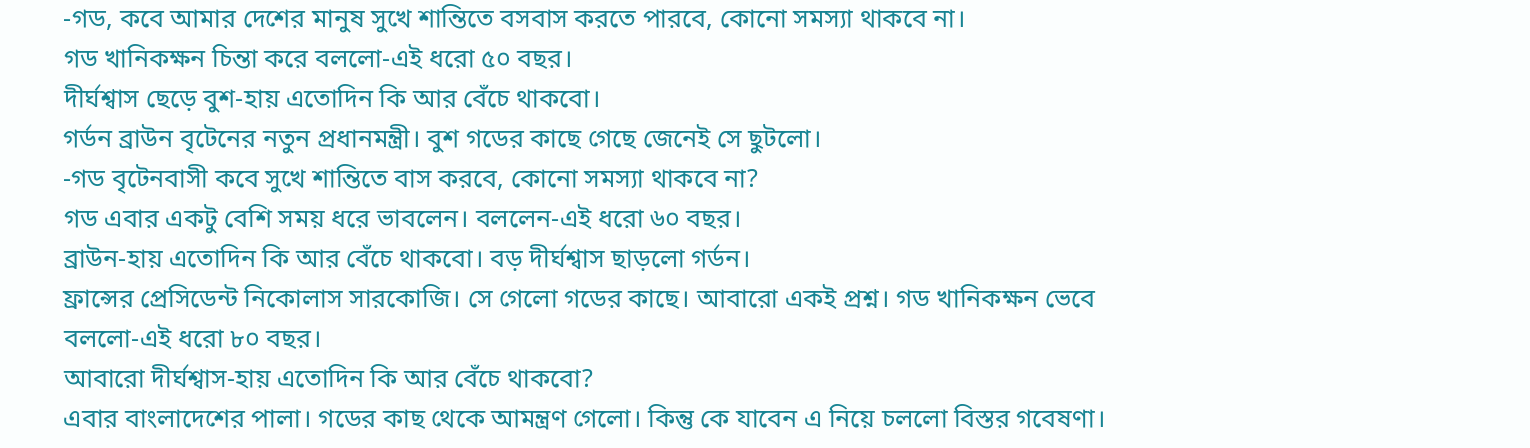-গড, কবে আমার দেশের মানুষ সুখে শান্তিতে বসবাস করতে পারবে, কোনো সমস্যা থাকবে না।
গড খানিকক্ষন চিন্তা করে বললো-এই ধরো ৫০ বছর।
দীর্ঘশ্বাস ছেড়ে বুশ-হায় এতোদিন কি আর বেঁচে থাকবো।
গর্ডন ব্রাউন বৃটেনের নতুন প্রধানমন্ত্রী। বুশ গডের কাছে গেছে জেনেই সে ছুটলো।
-গড বৃটেনবাসী কবে সুখে শান্তিতে বাস করবে, কোনো সমস্যা থাকবে না?
গড এবার একটু বেশি সময় ধরে ভাবলেন। বললেন-এই ধরো ৬০ বছর।
ব্রাউন-হায় এতোদিন কি আর বেঁচে থাকবো। বড় দীর্ঘশ্বাস ছাড়লো গর্ডন।
ফ্রান্সের প্রেসিডেন্ট নিকোলাস সারকোজি। সে গেলো গডের কাছে। আবারো একই প্রশ্ন। গড খানিকক্ষন ভেবে বললো-এই ধরো ৮০ বছর।
আবারো দীর্ঘশ্বাস-হায় এতোদিন কি আর বেঁচে থাকবো?
এবার বাংলাদেশের পালা। গডের কাছ থেকে আমন্ত্রণ গেলো। কিন্তু কে যাবেন এ নিয়ে চললো বিস্তর গবেষণা।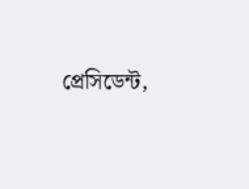প্রেসিডেন্ট,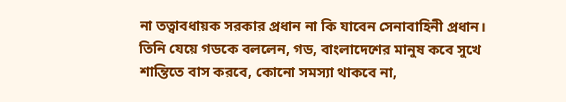না তত্বাবধায়ক সরকার প্রধান না কি যাবেন সেনাবাহিনী প্রধান।
তিনি যেয়ে গডকে বললেন, গড, বাংলাদেশের মানুষ কবে সুখে শান্তিতে বাস করবে, কোনো সমস্যা থাকবে না,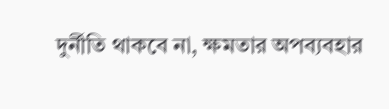দুর্নীতি থাকবে না, ক্ষমতার অপব্যবহার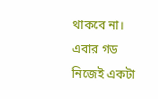থাকবে না।
এবার গড নিজেই একটা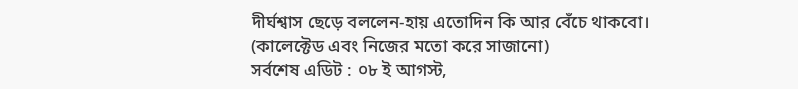দীর্ঘশ্বাস ছেড়ে বললেন-হায় এতোদিন কি আর বেঁচে থাকবো।
(কালেক্টেড এবং নিজের মতো করে সাজানো)
সর্বশেষ এডিট : ০৮ ই আগস্ট,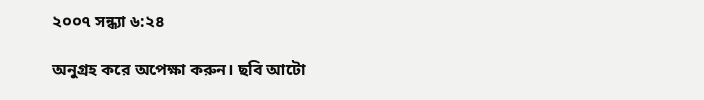২০০৭ সন্ধ্যা ৬:২৪

অনুগ্রহ করে অপেক্ষা করুন। ছবি আটো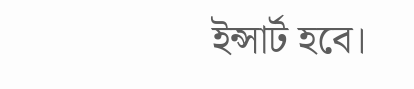ইন্সার্ট হবে।